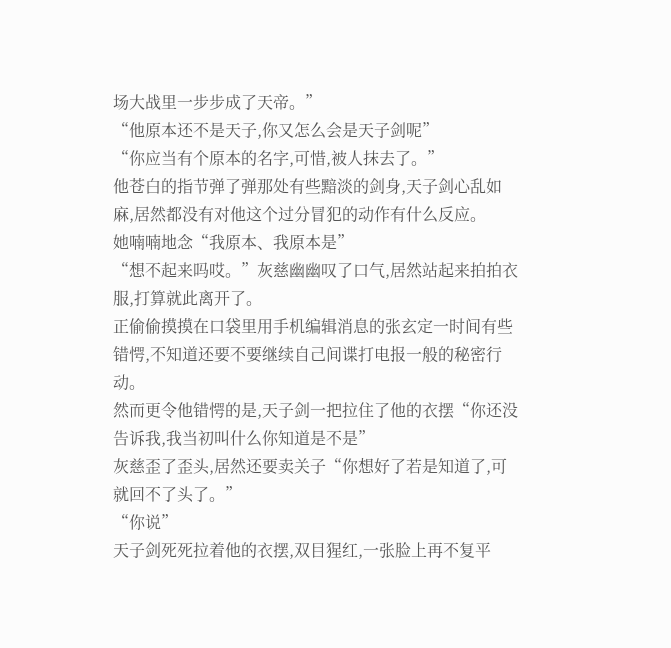场大战里一步步成了天帝。”
“他原本还不是天子,你又怎么会是天子剑呢”
“你应当有个原本的名字,可惜,被人抹去了。”
他苍白的指节弹了弹那处有些黯淡的剑身,天子剑心乱如麻,居然都没有对他这个过分冒犯的动作有什么反应。
她喃喃地念“我原本、我原本是”
“想不起来吗哎。”灰慈幽幽叹了口气,居然站起来拍拍衣服,打算就此离开了。
正偷偷摸摸在口袋里用手机编辑消息的张玄定一时间有些错愕,不知道还要不要继续自己间谍打电报一般的秘密行动。
然而更令他错愕的是,天子剑一把拉住了他的衣摆“你还没告诉我,我当初叫什么你知道是不是”
灰慈歪了歪头,居然还要卖关子“你想好了若是知道了,可就回不了头了。”
“你说”
天子剑死死拉着他的衣摆,双目猩红,一张脸上再不复平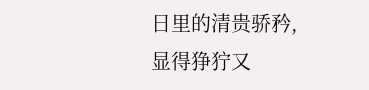日里的清贵骄矜,显得狰狞又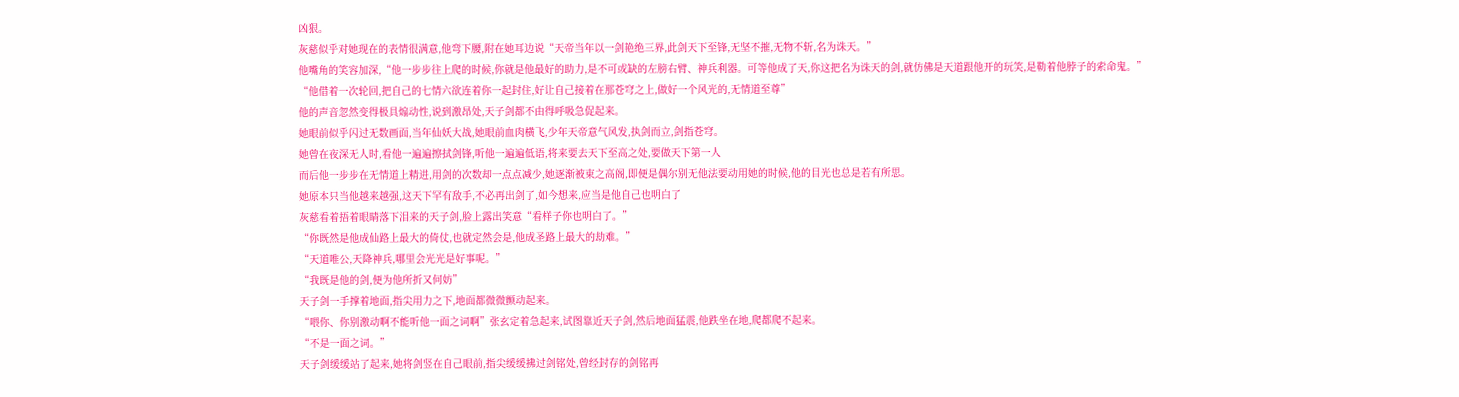凶狠。
灰慈似乎对她现在的表情很满意,他弯下腰,附在她耳边说“天帝当年以一剑艳绝三界,此剑天下至锋,无坚不摧,无物不斩,名为诛天。”
他嘴角的笑容加深,“他一步步往上爬的时候,你就是他最好的助力,是不可或缺的左膀右臂、神兵利器。可等他成了天,你这把名为诛天的剑,就仿佛是天道跟他开的玩笑,是勒着他脖子的索命鬼。”
“他借着一次轮回,把自己的七情六欲连着你一起封住,好让自己接着在那苍穹之上,做好一个风光的,无情道至尊”
他的声音忽然变得极具煽动性,说到激昂处,天子剑都不由得呼吸急促起来。
她眼前似乎闪过无数画面,当年仙妖大战,她眼前血肉横飞,少年天帝意气风发,执剑而立,剑指苍穹。
她曾在夜深无人时,看他一遍遍擦拭剑锋,听他一遍遍低语,将来要去天下至高之处,要做天下第一人
而后他一步步在无情道上精进,用剑的次数却一点点减少,她逐渐被束之高阁,即便是偶尔别无他法要动用她的时候,他的目光也总是若有所思。
她原本只当他越来越强,这天下罕有敌手,不必再出剑了,如今想来,应当是他自己也明白了
灰慈看着捂着眼睛落下泪来的天子剑,脸上露出笑意“看样子你也明白了。”
“你既然是他成仙路上最大的倚仗,也就定然会是,他成圣路上最大的劫难。”
“天道唯公,天降神兵,哪里会光光是好事呢。”
“我既是他的剑,便为他所折又何妨”
天子剑一手撑着地面,指尖用力之下,地面都微微颤动起来。
“喂你、你别激动啊不能听他一面之词啊”张玄定着急起来,试图靠近天子剑,然后地面猛震,他跌坐在地,爬都爬不起来。
“不是一面之词。”
天子剑缓缓站了起来,她将剑竖在自己眼前,指尖缓缓拂过剑铭处,曾经封存的剑铭再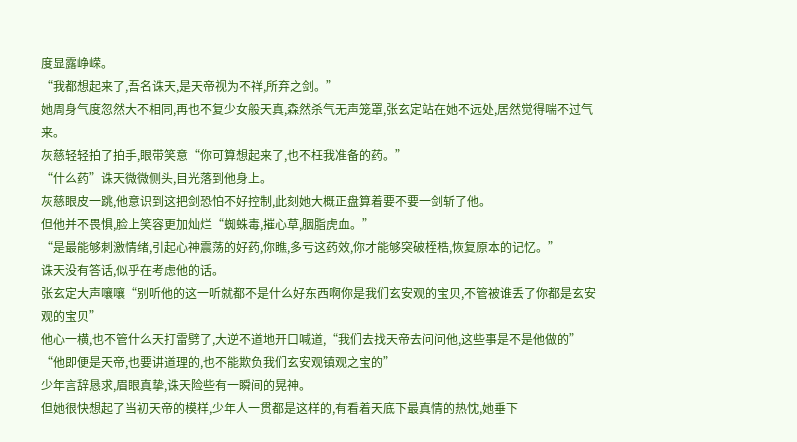度显露峥嵘。
“我都想起来了,吾名诛天,是天帝视为不祥,所弃之剑。”
她周身气度忽然大不相同,再也不复少女般天真,森然杀气无声笼罩,张玄定站在她不远处,居然觉得喘不过气来。
灰慈轻轻拍了拍手,眼带笑意“你可算想起来了,也不枉我准备的药。”
“什么药”诛天微微侧头,目光落到他身上。
灰慈眼皮一跳,他意识到这把剑恐怕不好控制,此刻她大概正盘算着要不要一剑斩了他。
但他并不畏惧,脸上笑容更加灿烂“蜘蛛毒,摧心草,胭脂虎血。”
“是最能够刺激情绪,引起心神震荡的好药,你瞧,多亏这药效,你才能够突破桎梏,恢复原本的记忆。”
诛天没有答话,似乎在考虑他的话。
张玄定大声嚷嚷“别听他的这一听就都不是什么好东西啊你是我们玄安观的宝贝,不管被谁丢了你都是玄安观的宝贝”
他心一横,也不管什么天打雷劈了,大逆不道地开口喊道,“我们去找天帝去问问他,这些事是不是他做的”
“他即便是天帝,也要讲道理的,也不能欺负我们玄安观镇观之宝的”
少年言辞恳求,眉眼真挚,诛天险些有一瞬间的晃神。
但她很快想起了当初天帝的模样,少年人一贯都是这样的,有看着天底下最真情的热忱,她垂下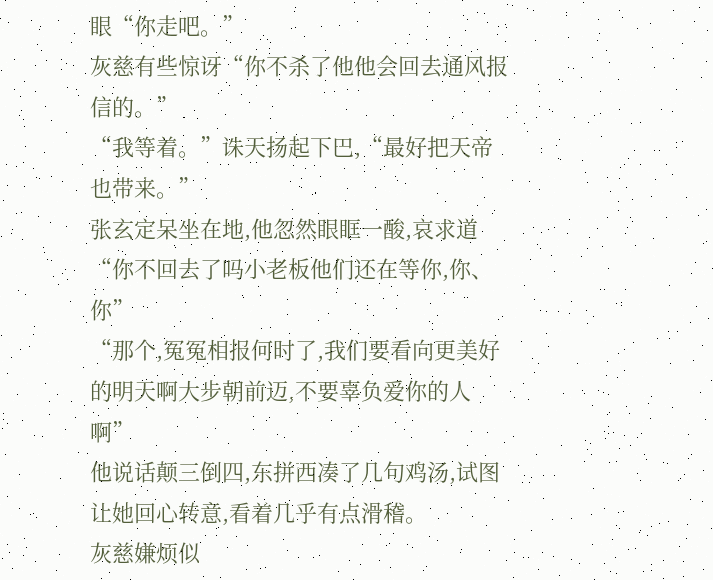眼“你走吧。”
灰慈有些惊讶“你不杀了他他会回去通风报信的。”
“我等着。”诛天扬起下巴,“最好把天帝也带来。”
张玄定呆坐在地,他忽然眼眶一酸,哀求道“你不回去了吗小老板他们还在等你,你、你”
“那个,冤冤相报何时了,我们要看向更美好的明天啊大步朝前迈,不要辜负爱你的人啊”
他说话颠三倒四,东拼西凑了几句鸡汤,试图让她回心转意,看着几乎有点滑稽。
灰慈嫌烦似